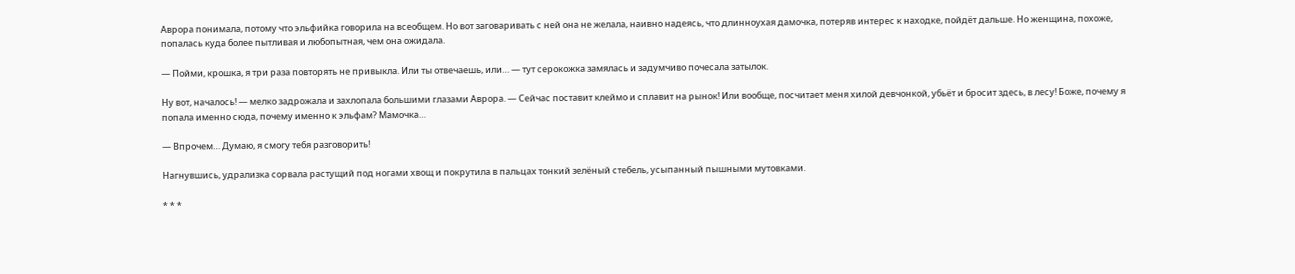Аврора понимала, потому что эльфийка говорила на всеобщем. Но вот заговаривать с ней она не желала, наивно надеясь, что длинноухая дамочка, потеряв интерес к находке, пойдёт дальше. Но женщина, похоже, попалась куда более пытливая и любопытная, чем она ожидала.

— Пойми, крошка, я три раза повторять не привыкла. Или ты отвечаешь, или… — тут серокожка замялась и задумчиво почесала затылок.

Ну вот, началось! — мелко задрожала и захлопала большими глазами Аврора. — Сейчас поставит клеймо и сплавит на рынок! Или вообще, посчитает меня хилой девчонкой, убьёт и бросит здесь, в лесу! Боже, почему я попала именно сюда, почему именно к эльфам? Мамочка…

— Впрочем… Думаю, я смогу тебя разговорить!

Нагнувшись, удрализка сорвала растущий под ногами хвощ и покрутила в пальцах тонкий зелёный стебель, усыпанный пышными мутовками.

* * *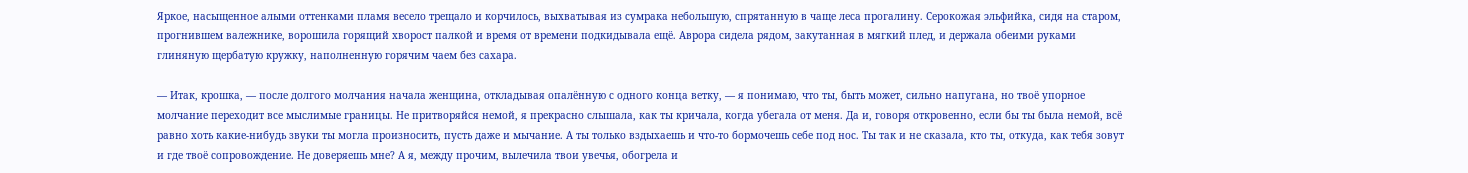Яркое, насыщенное алыми оттенками пламя весело трещало и корчилось, выхватывая из сумрака небольшую, спрятанную в чаще леса прогалину. Серокожая эльфийка, сидя на старом, прогнившем валежнике, ворошила горящий хворост палкой и время от времени подкидывала ещё. Аврора сидела рядом, закутанная в мягкий плед, и держала обеими руками глиняную щербатую кружку, наполненную горячим чаем без сахара.

— Итак, крошка, — после долгого молчания начала женщина, откладывая опалённую с одного конца ветку, — я понимаю, что ты, быть может, сильно напугана, но твоё упорное молчание переходит все мыслимые границы. Не притворяйся немой, я прекрасно слышала, как ты кричала, когда убегала от меня. Да и, говоря откровенно, если бы ты была немой, всё равно хоть какие-нибудь звуки ты могла произносить, пусть даже и мычание. А ты только вздыхаешь и что-то бормочешь себе под нос. Ты так и не сказала, кто ты, откуда, как тебя зовут и где твоё сопровождение. Не доверяешь мне? А я, между прочим, вылечила твои увечья, обогрела и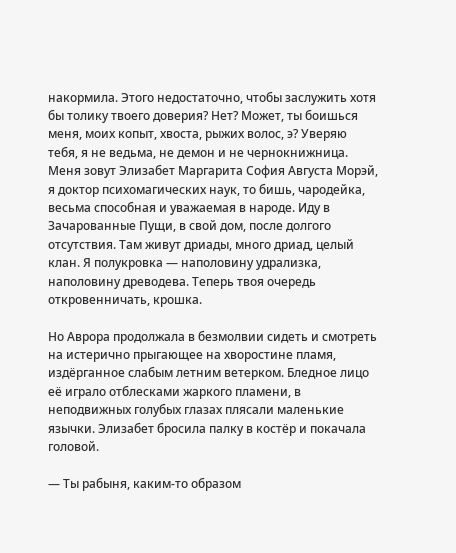накормила. Этого недостаточно, чтобы заслужить хотя бы толику твоего доверия? Нет? Может, ты боишься меня, моих копыт, хвоста, рыжих волос, э? Уверяю тебя, я не ведьма, не демон и не чернокнижница. Меня зовут Элизабет Маргарита София Августа Морэй, я доктор психомагических наук, то бишь, чародейка, весьма способная и уважаемая в народе. Иду в Зачарованные Пущи, в свой дом, после долгого отсутствия. Там живут дриады, много дриад, целый клан. Я полукровка — наполовину удрализка, наполовину древодева. Теперь твоя очередь откровенничать, крошка.

Но Аврора продолжала в безмолвии сидеть и смотреть на истерично прыгающее на хворостине пламя, издёрганное слабым летним ветерком. Бледное лицо её играло отблесками жаркого пламени, в неподвижных голубых глазах плясали маленькие язычки. Элизабет бросила палку в костёр и покачала головой.

— Ты рабыня, каким-то образом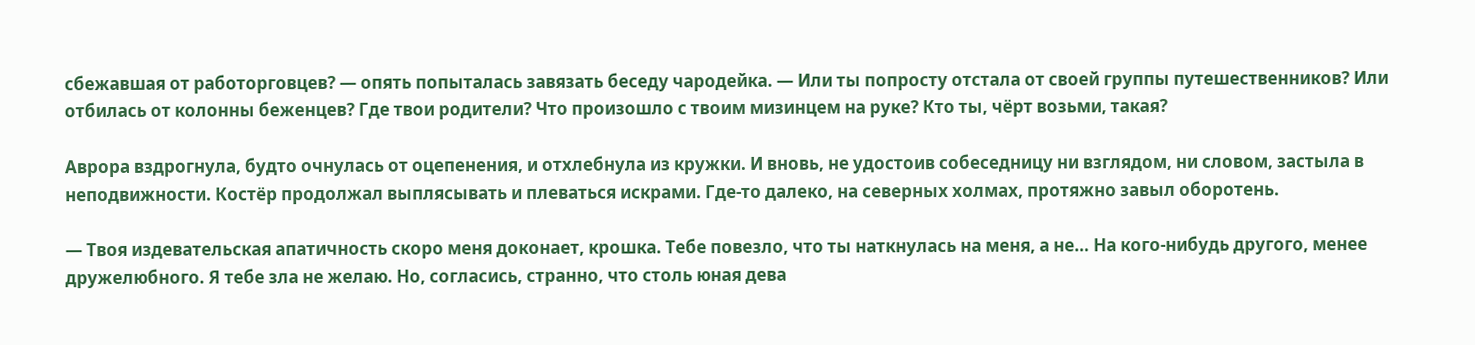сбежавшая от работорговцев? — опять попыталась завязать беседу чародейка. — Или ты попросту отстала от своей группы путешественников? Или отбилась от колонны беженцев? Где твои родители? Что произошло с твоим мизинцем на руке? Кто ты, чёрт возьми, такая?

Аврора вздрогнула, будто очнулась от оцепенения, и отхлебнула из кружки. И вновь, не удостоив собеседницу ни взглядом, ни словом, застыла в неподвижности. Костёр продолжал выплясывать и плеваться искрами. Где-то далеко, на северных холмах, протяжно завыл оборотень.

— Твоя издевательская апатичность скоро меня доконает, крошка. Тебе повезло, что ты наткнулась на меня, а не… На кого-нибудь другого, менее дружелюбного. Я тебе зла не желаю. Но, согласись, странно, что столь юная дева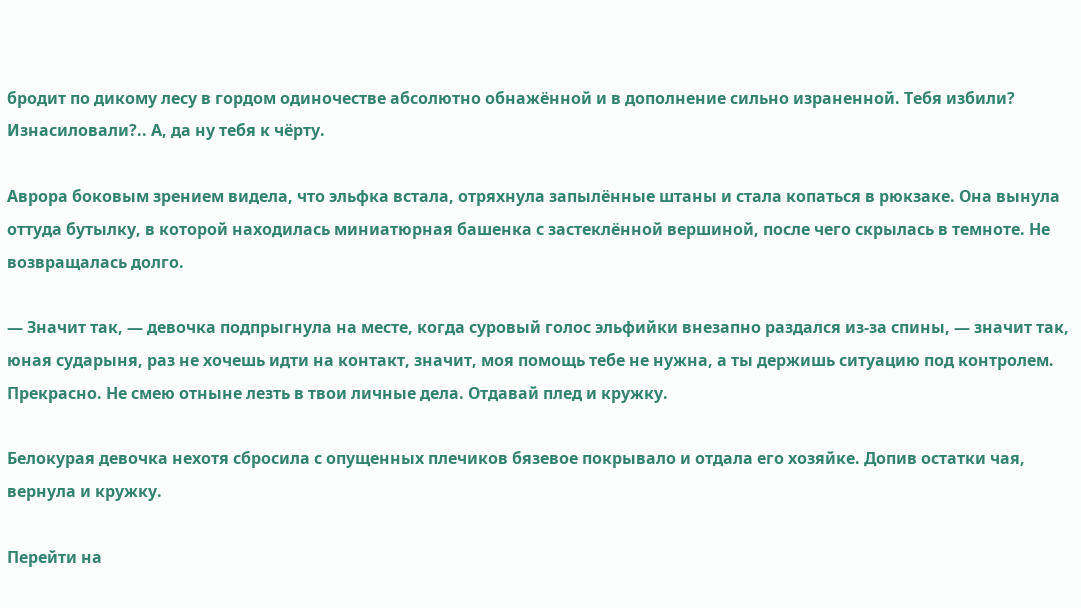бродит по дикому лесу в гордом одиночестве абсолютно обнажённой и в дополнение сильно израненной. Тебя избили? Изнасиловали?.. А, да ну тебя к чёрту.

Аврора боковым зрением видела, что эльфка встала, отряхнула запылённые штаны и стала копаться в рюкзаке. Она вынула оттуда бутылку, в которой находилась миниатюрная башенка с застеклённой вершиной, после чего скрылась в темноте. Не возвращалась долго.

— Значит так, — девочка подпрыгнула на месте, когда суровый голос эльфийки внезапно раздался из-за спины, — значит так, юная сударыня, раз не хочешь идти на контакт, значит, моя помощь тебе не нужна, а ты держишь ситуацию под контролем. Прекрасно. Не смею отныне лезть в твои личные дела. Отдавай плед и кружку.

Белокурая девочка нехотя сбросила с опущенных плечиков бязевое покрывало и отдала его хозяйке. Допив остатки чая, вернула и кружку.

Перейти на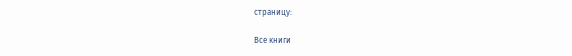страницу:

Все книги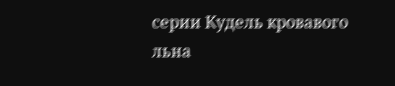серии Кудель кровавого льна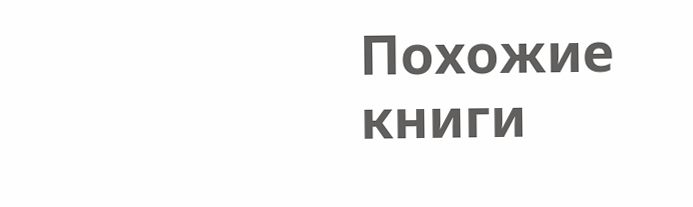Похожие книги